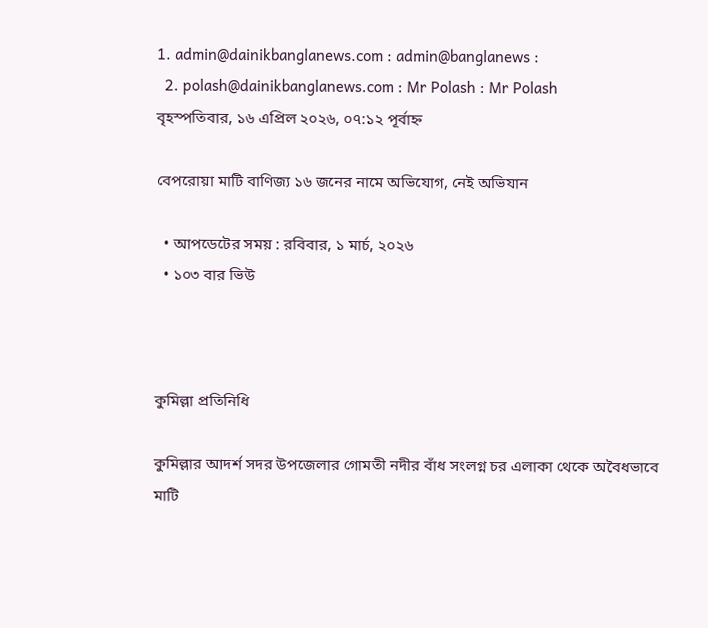1. admin@dainikbanglanews.com : admin@banglanews :
  2. polash@dainikbanglanews.com : Mr Polash : Mr Polash
বৃহস্পতিবার, ১৬ এপ্রিল ২০২৬, ০৭:১২ পূর্বাহ্ন

বেপরোয়া মাটি বাণিজ্য ১৬ জনের নামে অভিযোগ, নেই অভিযান

  • আপডেটের সময় : রবিবার, ১ মার্চ, ২০২৬
  • ১০৩ বার ভিউ



কুমিল্লা প্রতিনিধি

কুমিল্লার আদর্শ সদর উপজেলার গোমতী নদীর বাঁধ সংলগ্ন চর এলাকা থেকে অবৈধভাবে মাটি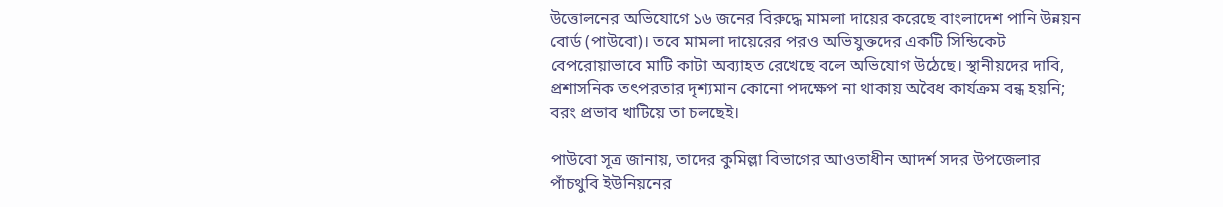উত্তোলনের অভিযোগে ১৬ জনের বিরুদ্ধে মামলা দায়ের করেছে বাংলাদেশ পানি উন্নয়ন বোর্ড (পাউবো)। তবে মামলা দায়েরের পরও অভিযুক্তদের একটি সিন্ডিকেট বেপরোয়াভাবে মাটি কাটা অব্যাহত রেখেছে বলে অভিযোগ উঠেছে। স্থানীয়দের দাবি, প্রশাসনিক তৎপরতার দৃশ্যমান কোনো পদক্ষেপ না থাকায় অবৈধ কার্যক্রম বন্ধ হয়নি; বরং প্রভাব খাটিয়ে তা চলছেই।

পাউবো সূত্র জানায়, তাদের কুমিল্লা বিভাগের আওতাধীন আদর্শ সদর উপজেলার পাঁচথুবি ইউনিয়নের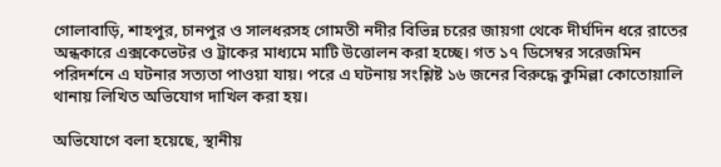গোলাবাড়ি, শাহপুর, চানপুর ও সালধরসহ গোমতী নদীর বিভিন্ন চরের জায়গা থেকে দীর্ঘদিন ধরে রাতের অন্ধকারে এক্সকেভেটর ও ট্রাকের মাধ্যমে মাটি উত্তোলন করা হচ্ছে। গত ১৭ ডিসেম্বর সরেজমিন পরিদর্শনে এ ঘটনার সত্যতা পাওয়া যায়। পরে এ ঘটনায় সংশ্লিষ্ট ১৬ জনের বিরুদ্ধে কুমিল্লা কোতোয়ালি থানায় লিখিত অভিযোগ দাখিল করা হয়।

অভিযোগে বলা হয়েছে, স্থানীয়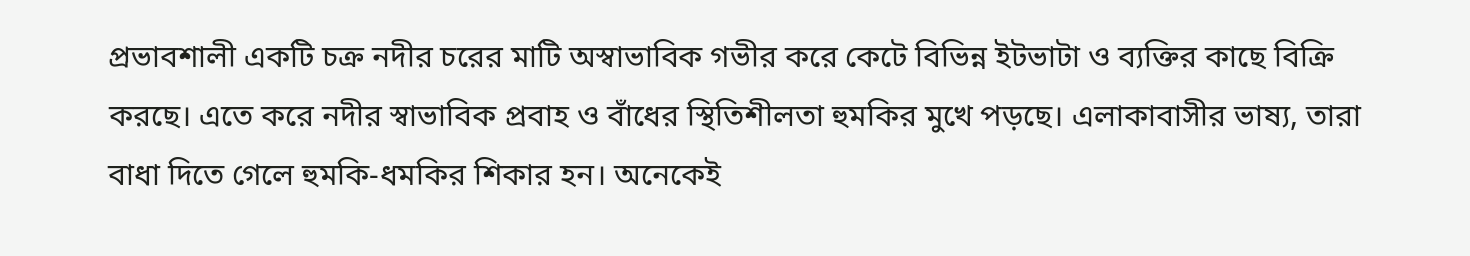প্রভাবশালী একটি চক্র নদীর চরের মাটি অস্বাভাবিক গভীর করে কেটে বিভিন্ন ইটভাটা ও ব্যক্তির কাছে বিক্রি করছে। এতে করে নদীর স্বাভাবিক প্রবাহ ও বাঁধের স্থিতিশীলতা হুমকির মুখে পড়ছে। এলাকাবাসীর ভাষ্য, তারা বাধা দিতে গেলে হুমকি-ধমকির শিকার হন। অনেকেই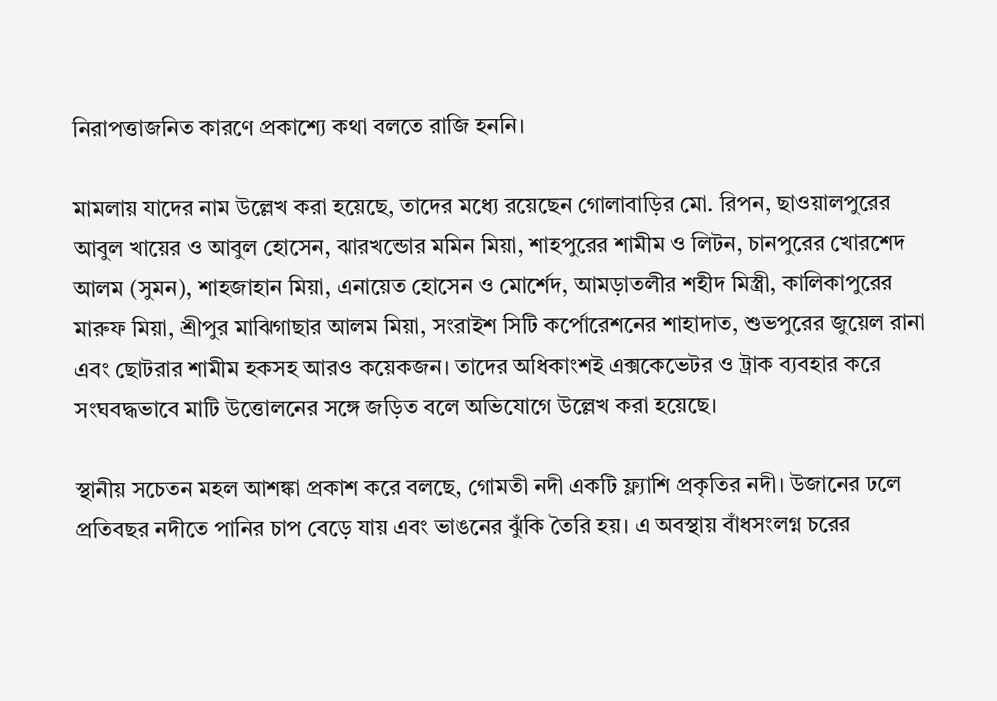নিরাপত্তাজনিত কারণে প্রকাশ্যে কথা বলতে রাজি হননি।

মামলায় যাদের নাম উল্লেখ করা হয়েছে, তাদের মধ্যে রয়েছেন গোলাবাড়ির মো. রিপন, ছাওয়ালপুরের আবুল খায়ের ও আবুল হোসেন, ঝারখন্ডোর মমিন মিয়া, শাহপুরের শামীম ও লিটন, চানপুরের খোরশেদ আলম (সুমন), শাহজাহান মিয়া, এনায়েত হোসেন ও মোর্শেদ, আমড়াতলীর শহীদ মিস্ত্রী, কালিকাপুরের মারুফ মিয়া, শ্রীপুর মাঝিগাছার আলম মিয়া, সংরাইশ সিটি কর্পোরেশনের শাহাদাত, শুভপুরের জুয়েল রানা এবং ছোটরার শামীম হকসহ আরও কয়েকজন। তাদের অধিকাংশই এক্সকেভেটর ও ট্রাক ব্যবহার করে সংঘবদ্ধভাবে মাটি উত্তোলনের সঙ্গে জড়িত বলে অভিযোগে উল্লেখ করা হয়েছে।

স্থানীয় সচেতন মহল আশঙ্কা প্রকাশ করে বলছে, গোমতী নদী একটি ফ্ল্যাশি প্রকৃতির নদী। উজানের ঢলে প্রতিবছর নদীতে পানির চাপ বেড়ে যায় এবং ভাঙনের ঝুঁকি তৈরি হয়। এ অবস্থায় বাঁধসংলগ্ন চরের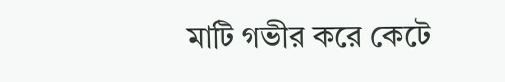মাটি গভীর করে কেটে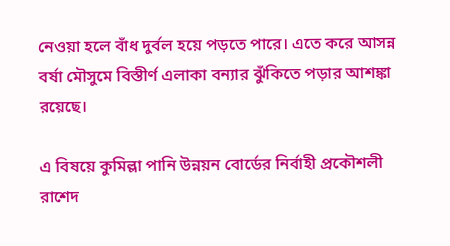নেওয়া হলে বাঁধ দুর্বল হয়ে পড়তে পারে। এতে করে আসন্ন বর্ষা মৌসুমে বিস্তীর্ণ এলাকা বন্যার ঝুঁকিতে পড়ার আশঙ্কা রয়েছে।

এ বিষয়ে কুমিল্লা পানি উন্নয়ন বোর্ডের নির্বাহী প্রকৌশলী রাশেদ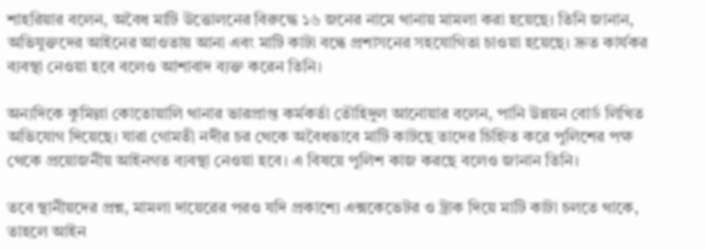শাহরিয়ার বলেন, অবৈধ মাটি উত্তোলনের বিরুদ্ধে ১৬ জনের নামে থানায় মামলা করা হয়েছে। তিনি জানান, অভিযুক্তদের আইনের আওতায় আনা এবং মাটি কাটা বন্ধে প্রশাসনের সহযোগিতা চাওয়া হয়েছে। দ্রুত কার্যকর ব্যবস্থা নেওয়া হবে বলেও আশাবাদ ব্যক্ত করেন তিনি।

অন্যদিকে কুমিল্লা কোতোয়ালি থানার ভারপ্রাপ্ত কর্মকর্তা তৌহিদুল আনোয়ার বলেন, পানি উন্নয়ন বোর্ড লিখিত অভিযোগ দিয়েছে। যারা গোমতী নদীর চর থেকে অবৈধভাবে মাটি কাটছে তাদের চিহ্নিত করে পুলিশের পক্ষ থেকে প্রয়োজনীয় আইনগত ব্যবস্থা নেওয়া হবে। এ বিষয়ে পুলিশ কাজ করছে বলেও জানান তিনি।

তবে স্থানীয়দের প্রশ্ন, মামলা দায়েরের পরও যদি প্রকাশ্যে এক্সকেভেটর ও ট্রাক দিয়ে মাটি কাটা চলতে থাকে, তাহলে আইন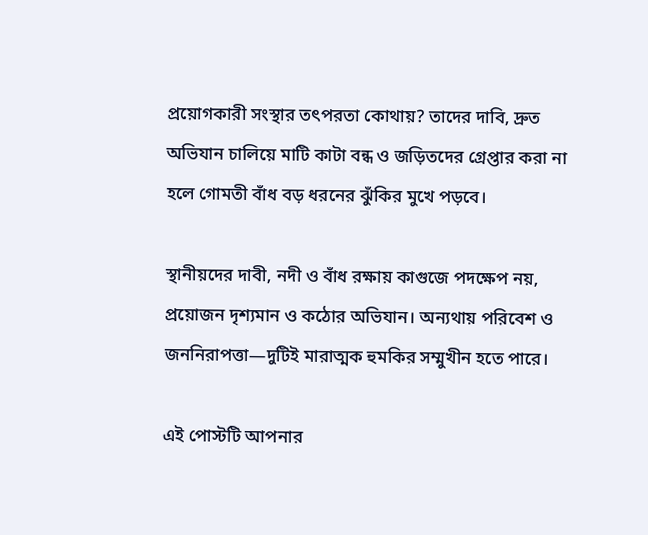প্রয়োগকারী সংস্থার তৎপরতা কোথায়? তাদের দাবি, দ্রুত অভিযান চালিয়ে মাটি কাটা বন্ধ ও জড়িতদের গ্রেপ্তার করা না হলে গোমতী বাঁধ বড় ধরনের ঝুঁকির মুখে পড়বে।

স্থানীয়দের দাবী, নদী ও বাঁধ রক্ষায় কাগুজে পদক্ষেপ নয়, প্রয়োজন দৃশ্যমান ও কঠোর অভিযান। অন্যথায় পরিবেশ ও জননিরাপত্তা—দুটিই মারাত্মক হুমকির সম্মুখীন হতে পারে।

এই পোস্টটি আপনার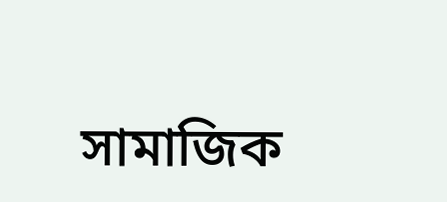সামাজিক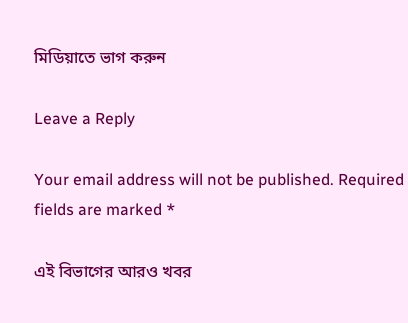মিডিয়াতে ভাগ করুন

Leave a Reply

Your email address will not be published. Required fields are marked *

এই বিভাগের আরও খবর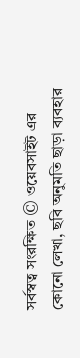সর্বস্বত্ব সংরক্ষিত © ওয়েবসাইট এর কোনো লেখা, ছবি অনুমতি ছাড়া ব্যবহার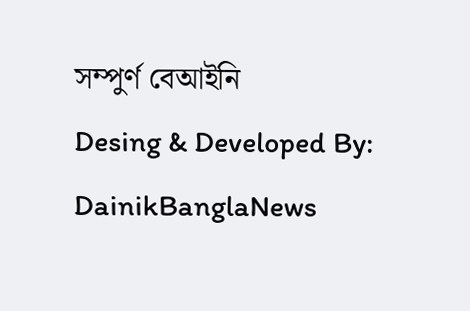সম্পুর্ণ বেআইনি
Desing & Developed By: DainikBanglaNews